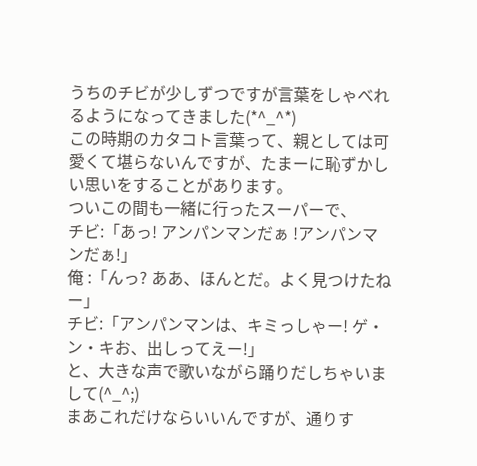うちのチビが少しずつですが言葉をしゃべれるようになってきました(*^_^*)
この時期のカタコト言葉って、親としては可愛くて堪らないんですが、たまーに恥ずかしい思いをすることがあります。
ついこの間も一緒に行ったスーパーで、
チビ:「あっ! アンパンマンだぁ !アンパンマンだぁ!」
俺 :「んっ? ああ、ほんとだ。よく見つけたねー」
チビ:「アンパンマンは、キミっしゃー! ゲ・ン・キお、出しってえー!」
と、大きな声で歌いながら踊りだしちゃいまして(^_^;)
まあこれだけならいいんですが、通りす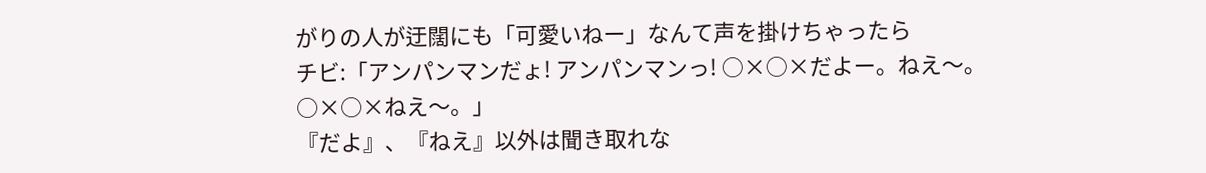がりの人が迂闊にも「可愛いねー」なんて声を掛けちゃったら
チビ:「アンパンマンだょ! アンパンマンっ! ○×○×だよー。ねえ〜。○×○×ねえ〜。」
『だよ』、『ねえ』以外は聞き取れな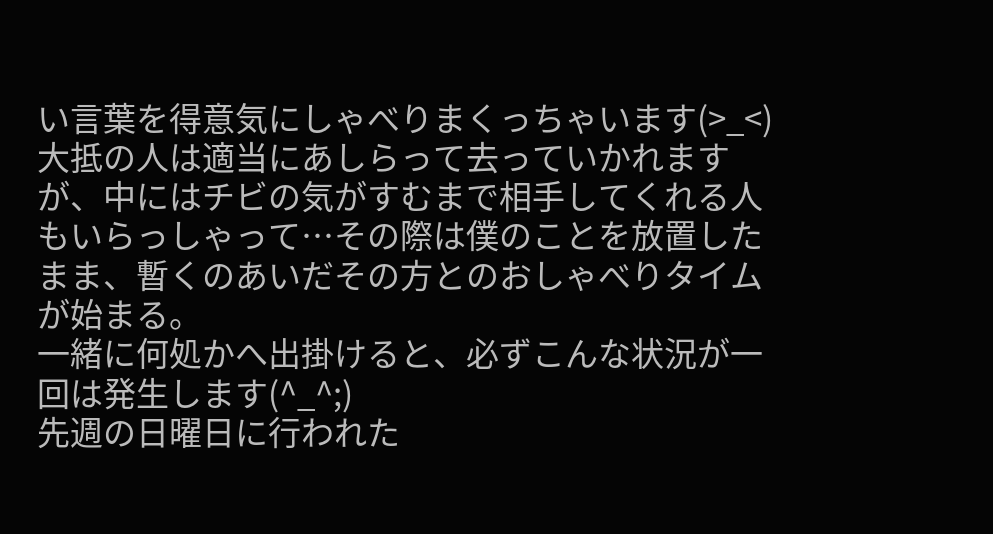い言葉を得意気にしゃべりまくっちゃいます(>_<)
大抵の人は適当にあしらって去っていかれますが、中にはチビの気がすむまで相手してくれる人もいらっしゃって…その際は僕のことを放置したまま、暫くのあいだその方とのおしゃべりタイムが始まる。
一緒に何処かへ出掛けると、必ずこんな状況が一回は発生します(^_^;)
先週の日曜日に行われた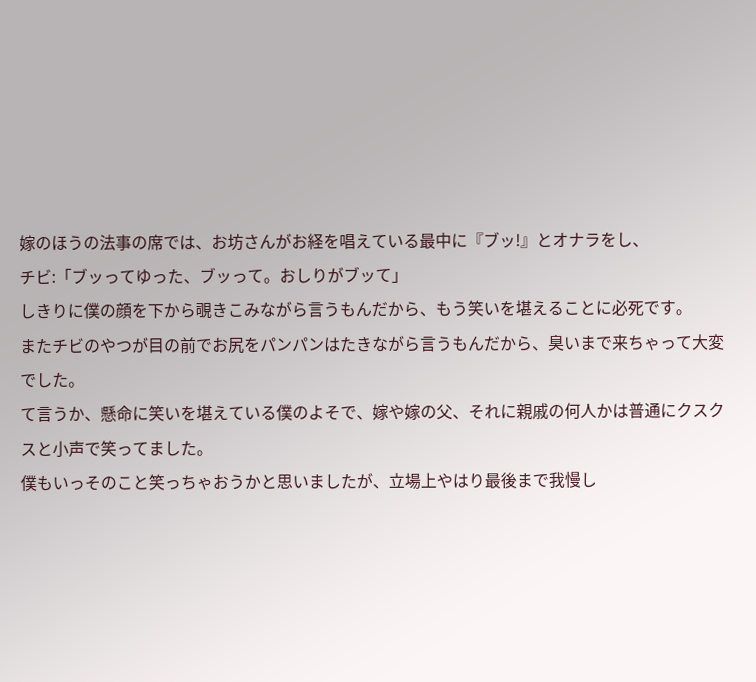嫁のほうの法事の席では、お坊さんがお経を唱えている最中に『ブッ!』とオナラをし、
チビ:「ブッってゆった、ブッって。おしりがブッて」
しきりに僕の顔を下から覗きこみながら言うもんだから、もう笑いを堪えることに必死です。
またチビのやつが目の前でお尻をパンパンはたきながら言うもんだから、臭いまで来ちゃって大変でした。
て言うか、懸命に笑いを堪えている僕のよそで、嫁や嫁の父、それに親戚の何人かは普通にクスクスと小声で笑ってました。
僕もいっそのこと笑っちゃおうかと思いましたが、立場上やはり最後まで我慢し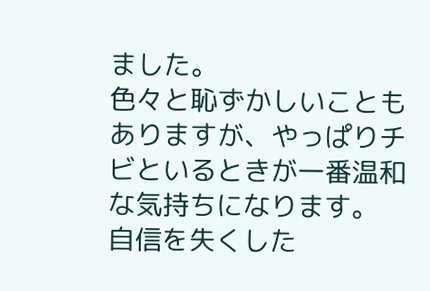ました。
色々と恥ずかしいこともありますが、やっぱりチビといるときが一番温和な気持ちになります。
自信を失くした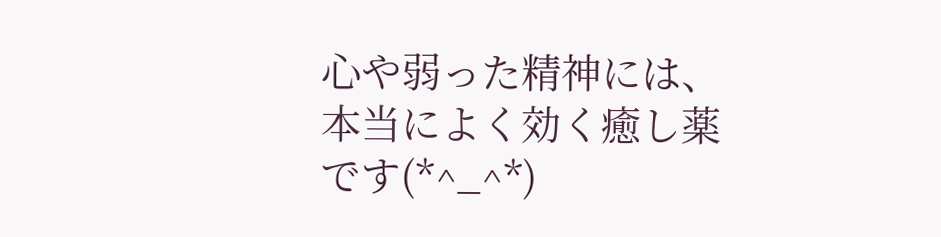心や弱った精神には、本当によく効く癒し薬です(*^_^*)